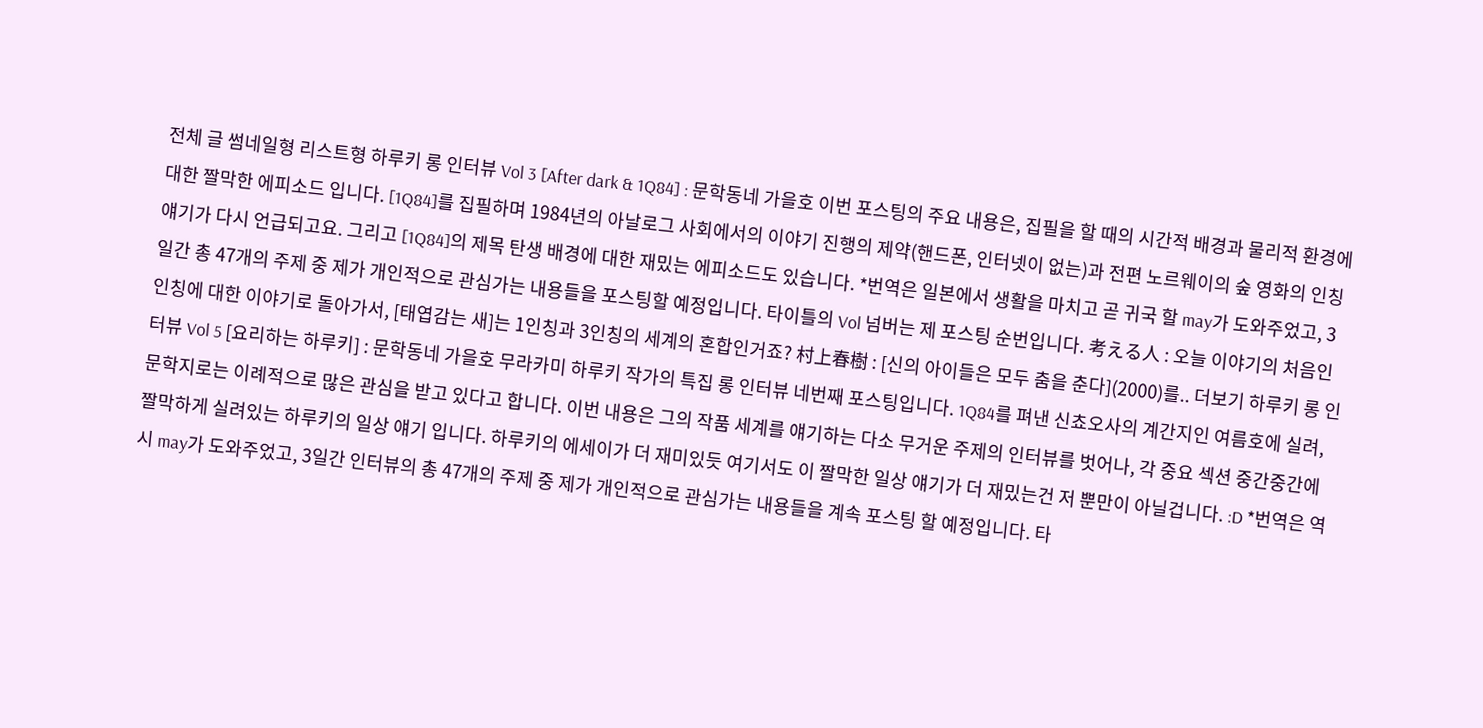전체 글 썸네일형 리스트형 하루키 롱 인터뷰 Vol 3 [After dark & 1Q84] : 문학동네 가을호 이번 포스팅의 주요 내용은, 집필을 할 때의 시간적 배경과 물리적 환경에 대한 짤막한 에피소드 입니다. [1Q84]를 집필하며 1984년의 아날로그 사회에서의 이야기 진행의 제약(핸드폰, 인터넷이 없는)과 전편 노르웨이의 숲 영화의 인칭 얘기가 다시 언급되고요. 그리고 [1Q84]의 제목 탄생 배경에 대한 재밌는 에피소드도 있습니다. *번역은 일본에서 생활을 마치고 곧 귀국 할 may가 도와주었고, 3일간 총 47개의 주제 중 제가 개인적으로 관심가는 내용들을 포스팅할 예정입니다. 타이틀의 Vol 넘버는 제 포스팅 순번입니다. 考える人 : 오늘 이야기의 처음인 인칭에 대한 이야기로 돌아가서, [태엽감는 새]는 1인칭과 3인칭의 세계의 혼합인거죠? 村上春樹 : [신의 아이들은 모두 춤을 춘다](2000)를.. 더보기 하루키 롱 인터뷰 Vol 5 [요리하는 하루키] : 문학동네 가을호 무라카미 하루키 작가의 특집 롱 인터뷰 네번째 포스팅입니다. 1Q84를 펴낸 신쵸오사의 계간지인 여름호에 실려, 문학지로는 이례적으로 많은 관심을 받고 있다고 합니다. 이번 내용은 그의 작품 세계를 얘기하는 다소 무거운 주제의 인터뷰를 벗어나, 각 중요 섹션 중간중간에 짤막하게 실려있는 하루키의 일상 얘기 입니다. 하루키의 에세이가 더 재미있듯 여기서도 이 짤막한 일상 얘기가 더 재밌는건 저 뿐만이 아닐겁니다. :D *번역은 역시 may가 도와주었고, 3일간 인터뷰의 총 47개의 주제 중 제가 개인적으로 관심가는 내용들을 계속 포스팅 할 예정입니다. 타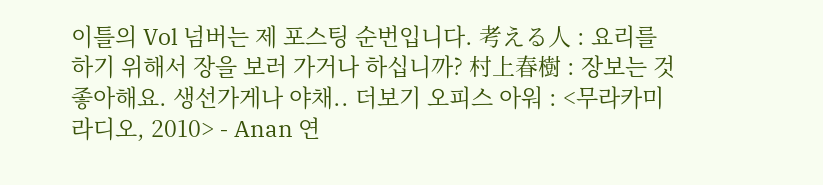이틀의 Vol 넘버는 제 포스팅 순번입니다. 考える人 : 요리를 하기 위해서 장을 보러 가거나 하십니까? 村上春樹 : 장보는 것 좋아해요. 생선가게나 야채.. 더보기 오피스 아워 : <무라카미 라디오, 2010> - Anan 연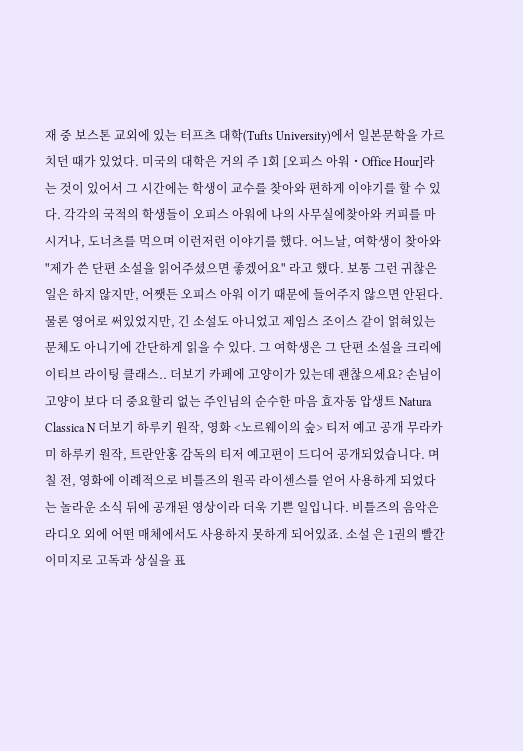재 중 보스톤 교외에 있는 터프츠 대학(Tufts University)에서 일본문학을 가르치던 때가 있었다. 미국의 대학은 거의 주 1회 [오피스 아워・Office Hour]라는 것이 있어서 그 시간에는 학생이 교수를 찾아와 편하게 이야기를 할 수 있다. 각각의 국적의 학생들이 오피스 아워에 나의 사무실에찾아와 커피를 마시거나, 도너츠를 먹으며 이런저런 이야기를 했다. 어느날, 여학생이 찾아와 "제가 쓴 단편 소설을 읽어주셨으면 좋겠어요" 라고 했다. 보통 그런 귀찮은 일은 하지 않지만, 어쨋든 오피스 아워 이기 때문에 들어주지 않으면 안된다. 물론 영어로 써있었지만, 긴 소설도 아니었고 제임스 조이스 같이 얽혀있는 문체도 아니기에 간단하게 읽을 수 있다. 그 여학생은 그 단편 소설을 크리에이티브 라이팅 클래스.. 더보기 카페에 고양이가 있는데 괜찮으세요? 손님이 고양이 보다 더 중요할리 없는 주인님의 순수한 마음 효자동 압생트 Natura Classica N 더보기 하루키 원작, 영화 <노르웨이의 숲> 티저 예고 공개 무라카미 하루키 원작, 트란안홍 감독의 티저 예고편이 드디어 공개되었습니다. 며칠 전, 영화에 이례적으로 비틀즈의 원곡 라이센스를 얻어 사용하게 되었다는 놀라운 소식 뒤에 공개된 영상이라 더욱 기쁜 일입니다. 비틀즈의 음악은 라디오 외에 어떤 매체에서도 사용하지 못하게 되어있죠. 소설 은 1권의 빨간 이미지로 고독과 상실을 표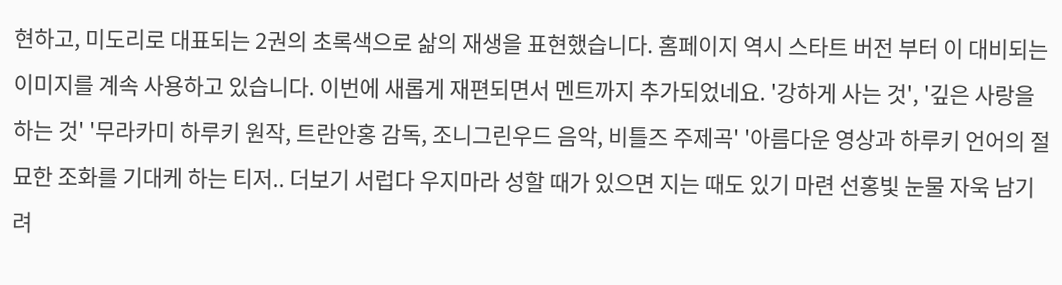현하고, 미도리로 대표되는 2권의 초록색으로 삶의 재생을 표현했습니다. 홈페이지 역시 스타트 버전 부터 이 대비되는 이미지를 계속 사용하고 있습니다. 이번에 새롭게 재편되면서 멘트까지 추가되었네요. '강하게 사는 것', '깊은 사랑을 하는 것' '무라카미 하루키 원작, 트란안홍 감독, 조니그린우드 음악, 비틀즈 주제곡' '아름다운 영상과 하루키 언어의 절묘한 조화를 기대케 하는 티저.. 더보기 서럽다 우지마라 성할 때가 있으면 지는 때도 있기 마련 선홍빛 눈물 자욱 남기려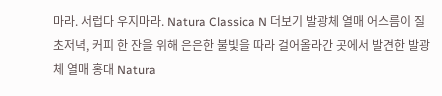마라. 서럽다 우지마라. Natura Classica N 더보기 발광체 열매 어스름이 질 초저녁, 커피 한 잔을 위해 은은한 불빛을 따라 걸어올라간 곳에서 발견한 발광체 열매 홍대 Natura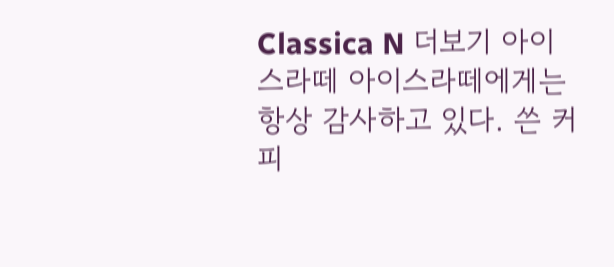Classica N 더보기 아이스라떼 아이스라떼에게는 항상 감사하고 있다. 쓴 커피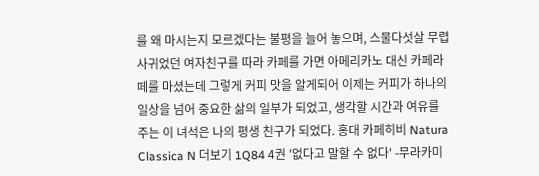를 왜 마시는지 모르겠다는 불평을 늘어 놓으며, 스물다섯살 무렵 사귀었던 여자친구를 따라 카페를 가면 아메리카노 대신 카페라떼를 마셨는데 그렇게 커피 맛을 알게되어 이제는 커피가 하나의 일상을 넘어 중요한 삶의 일부가 되었고, 생각할 시간과 여유를 주는 이 녀석은 나의 평생 친구가 되었다. 홍대 카페히비 Natura Classica N 더보기 1Q84 4권 '없다고 말할 수 없다' -무라카미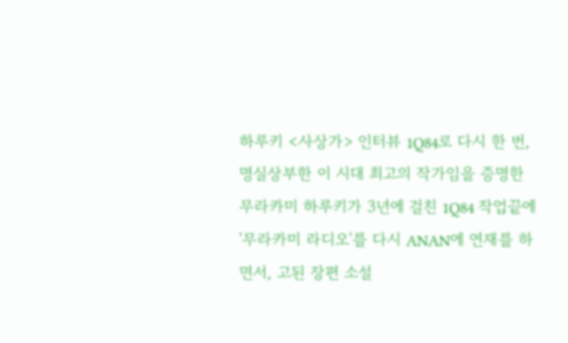하루키 <사상가> 인터뷰 1Q84로 다시 한 번, 명실상부한 이 시대 최고의 작가임을 증명한 무라카미 하루키가 3년에 걸친 1Q84 작업끝에 '무라카미 라디오'를 다시 ANAN에 연재를 하면서, 고된 장편 소설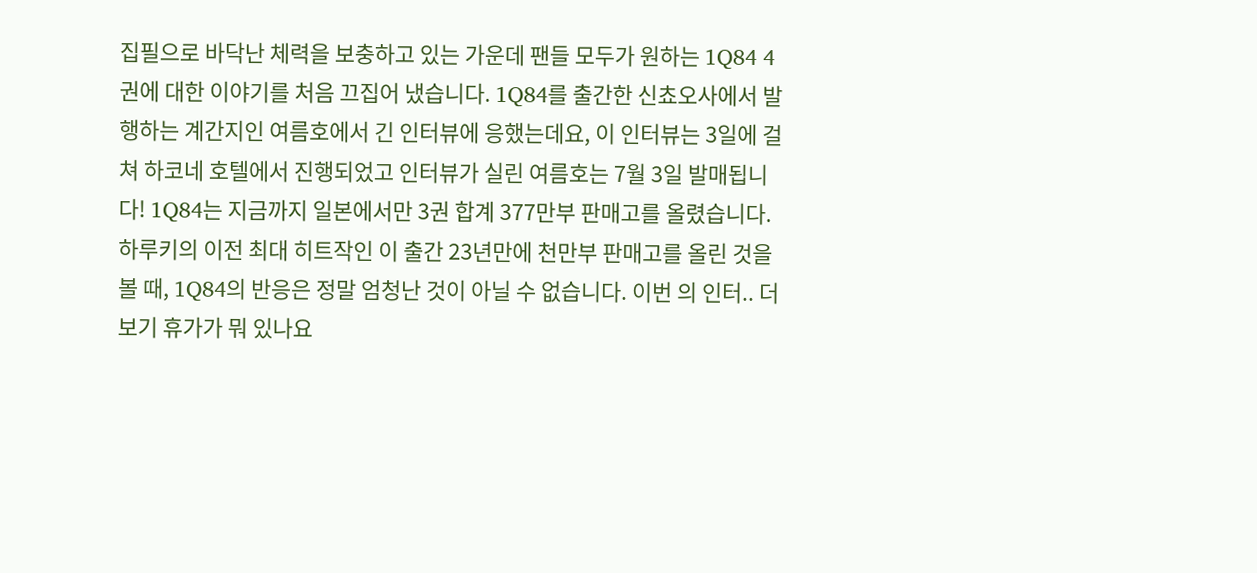집필으로 바닥난 체력을 보충하고 있는 가운데 팬들 모두가 원하는 1Q84 4권에 대한 이야기를 처음 끄집어 냈습니다. 1Q84를 출간한 신쵸오사에서 발행하는 계간지인 여름호에서 긴 인터뷰에 응했는데요, 이 인터뷰는 3일에 걸쳐 하코네 호텔에서 진행되었고 인터뷰가 실린 여름호는 7월 3일 발매됩니다! 1Q84는 지금까지 일본에서만 3권 합계 377만부 판매고를 올렸습니다. 하루키의 이전 최대 히트작인 이 출간 23년만에 천만부 판매고를 올린 것을 볼 때, 1Q84의 반응은 정말 엄청난 것이 아닐 수 없습니다. 이번 의 인터.. 더보기 휴가가 뭐 있나요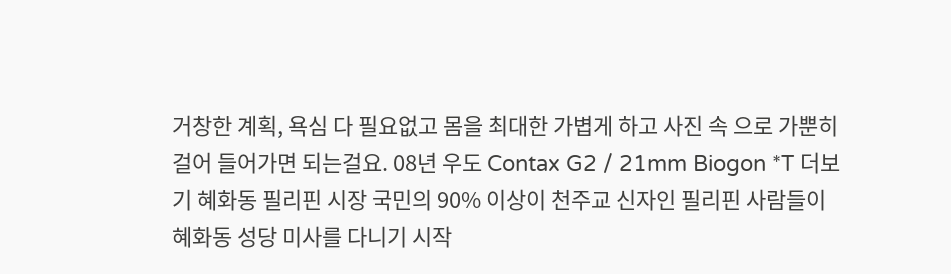거창한 계획, 욕심 다 필요없고 몸을 최대한 가볍게 하고 사진 속 으로 가뿐히 걸어 들어가면 되는걸요. 08년 우도 Contax G2 / 21mm Biogon *T 더보기 혜화동 필리핀 시장 국민의 90% 이상이 천주교 신자인 필리핀 사람들이 혜화동 성당 미사를 다니기 시작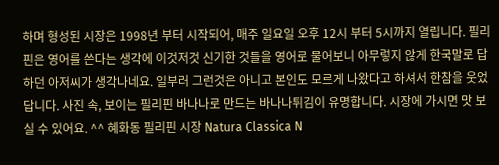하며 형성된 시장은 1998년 부터 시작되어, 매주 일요일 오후 12시 부터 5시까지 열립니다. 필리핀은 영어를 쓴다는 생각에 이것저것 신기한 것들을 영어로 물어보니 아무렇지 않게 한국말로 답하던 아저씨가 생각나네요. 일부러 그런것은 아니고 본인도 모르게 나왔다고 하셔서 한참을 웃었답니다. 사진 속, 보이는 필리핀 바나나로 만드는 바나나튀김이 유명합니다. 시장에 가시면 맛 보실 수 있어요. ^^ 혜화동 필리핀 시장 Natura Classica N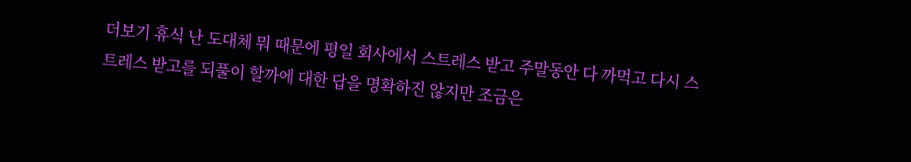더보기 휴식 난 도대체 뭐 때문에 평일 회사에서 스트레스 받고 주말동안 다 까먹고 다시 스트레스 받고를 되풀이 할까에 대한 답을 명확하진 않지만 조금은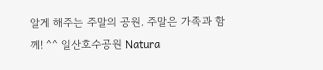알게 해주는 주말의 공원. 주말은 가족과 함께! ^^ 일산호수공원 Natura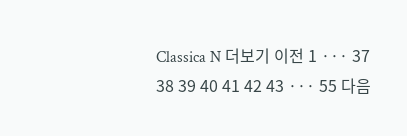Classica N 더보기 이전 1 ··· 37 38 39 40 41 42 43 ··· 55 다음